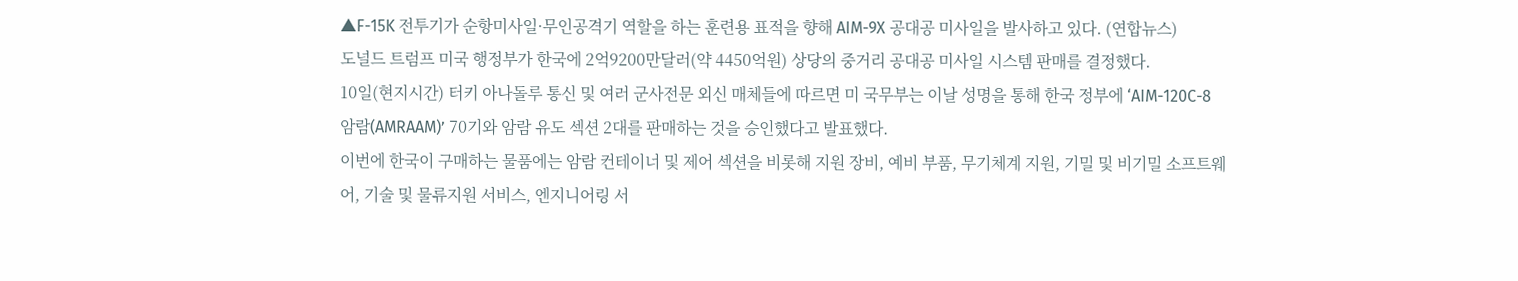▲F-15K 전투기가 순항미사일·무인공격기 역할을 하는 훈련용 표적을 향해 AIM-9X 공대공 미사일을 발사하고 있다. (연합뉴스)
도널드 트럼프 미국 행정부가 한국에 2억9200만달러(약 4450억원) 상당의 중거리 공대공 미사일 시스템 판매를 결정했다.
10일(현지시간) 터키 아나돌루 통신 및 여러 군사전문 외신 매체들에 따르면 미 국무부는 이날 성명을 통해 한국 정부에 ‘AIM-120C-8 암람(AMRAAM)’ 70기와 암람 유도 섹션 2대를 판매하는 것을 승인했다고 발표했다.
이번에 한국이 구매하는 물품에는 암람 컨테이너 및 제어 섹션을 비롯해 지원 장비, 예비 부품, 무기체계 지원, 기밀 및 비기밀 소프트웨어, 기술 및 물류지원 서비스, 엔지니어링 서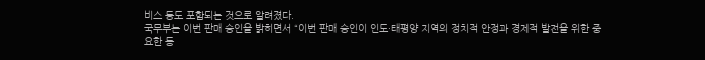비스 등도 포함되는 것으로 알려졌다.
국무부는 이번 판매 승인을 밝히면서 “이번 판매 승인이 인도·태평양 지역의 정치적 안정과 경제적 발전을 위한 중요한 동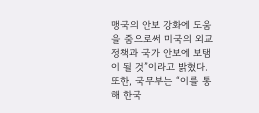맹국의 안보 강화에 도움을 줌으로써 미국의 외교 정책과 국가 안보에 보탬이 될 것”이라고 밝혔다.
또한, 국무부는 “이를 통해 한국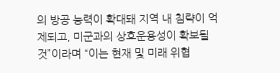의 방공 능력이 확대돼 지역 내 침략이 억제되고, 미군과의 상호운용성이 확보될 것”이라며 “이는 현재 및 미래 위협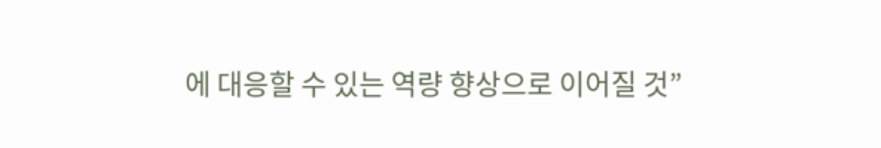에 대응할 수 있는 역량 향상으로 이어질 것”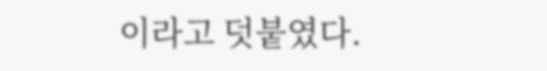이라고 덧붙였다.